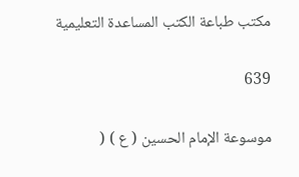مكتب طباعة الكتب المساعدة التعليمية

639

موسوعة الإمام الحسين ( ع ) (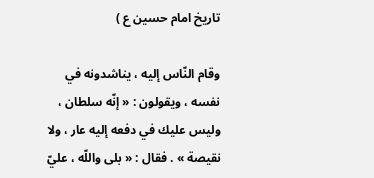تاريخ امام حسين ع )

وقام النّاس إليه ، يناشدونه في نفسه ، ويقولون : « إنّه سلطان ، وليس عليك في دفعه إليه عار ، ولا نقيصة » . فقال : « بلى واللّه ، عليّ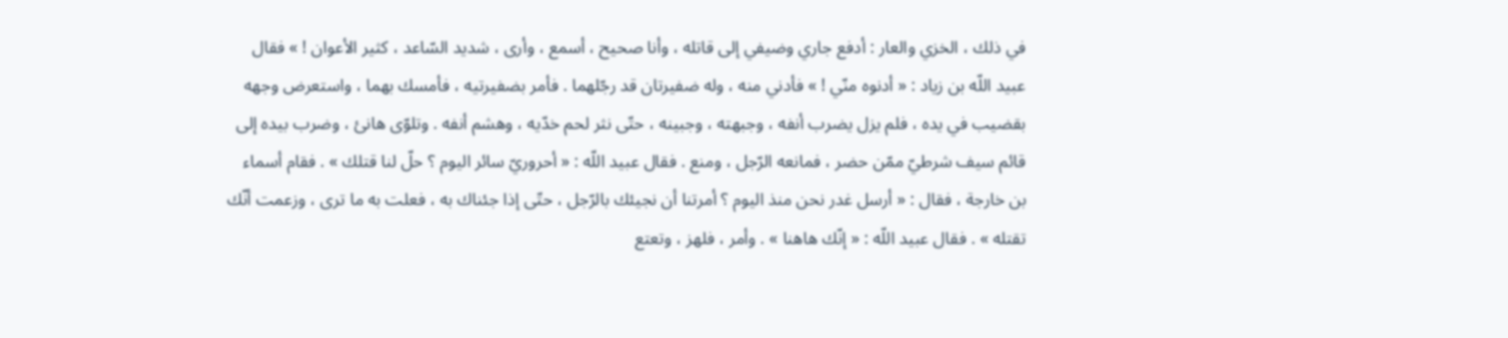في ذلك ، الخزي والعار : أدفع جاري وضيفي إلى قاتله ، وأنا صحيح ، أسمع ، وأرى ، شديد السّاعد ، كثير الأعوان ! » فقال عبيد اللّه بن زياد : « أدنوه منّي ! » فأدني منه ، وله ضفيرتان قد رجّلهما . فأمر بضفيرتيه ، فأمسك بهما ، واستعرض وجهه بقضيب في يده ، فلم يزل يضرب أنفه ، وجبهته ، وجبينه ، حتّى نثر لحم خدّيه ، وهشم أنفه . وتلوّى هانئ ، وضرب بيده إلى قائم سيف شرطيّ ممّن حضر ، فمانعه الرّجل ، ومنع . فقال عبيد اللّه : « أحروريّ سائر اليوم ؟ حلّ لنا قتلك » . فقام أسماء بن خارجة ، فقال : « أرسل غدر نحن منذ اليوم ؟ أمرتنا أن نجيئك بالرّجل ، حتّى إذا جئناك به ، فعلت به ما ترى ، وزعمت أنّك تقتله » . فقال عبيد اللّه : « إنّك هاهنا » . وأمر ، فلهز ، وتعتع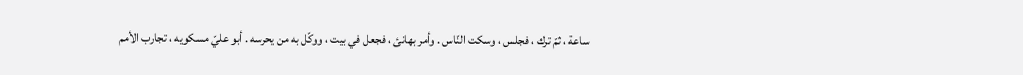ساعة ، ثمّ ترك ، فجلس ، وسكت النّاس . وأمر بهانئ ، فجعل في بيت ، ووكّل به من يحرسه . أبو عليّ مسكويه ، تجارب الأمم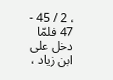، 2 / 45 - 47 فلمّا دخل على ابن زياد ،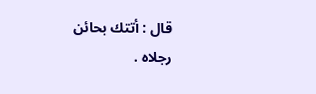قال : أتتك بحائن رجلاه .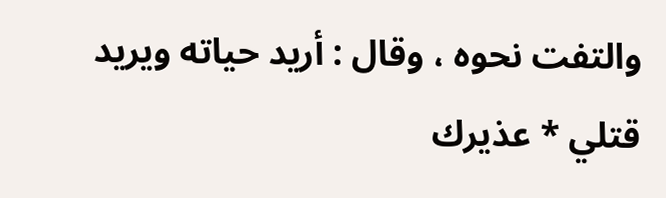والتفت نحوه ، وقال : أريد حياته ويريد قتلي * عذيرك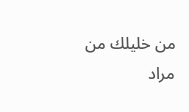من خليلك من مراد